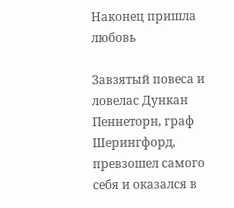Наконец пришла любовь

Завзятый повеса и ловелас Дункан Пеннеторн, граф Шерингфорд, превзошел самого себя и оказался в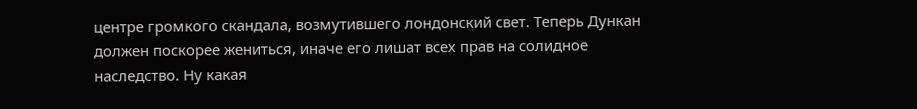центре громкого скандала, возмутившего лондонский свет. Теперь Дункан должен поскорее жениться, иначе его лишат всех прав на солидное наследство. Ну какая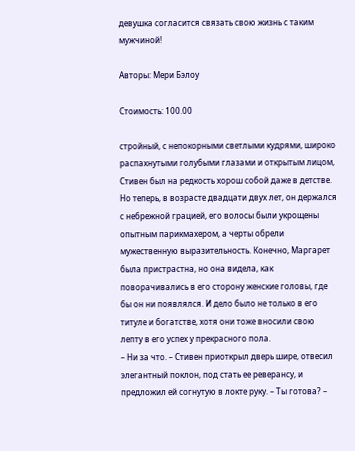девушка согласится связать свою жизнь с таким мужчиной!

Авторы: Мери Бэлоу

Стоимость: 100.00

стройный, с непокорными светлыми кудрями, широко распахнутыми голубыми глазами и открытым лицом, Стивен был на редкость хорош собой даже в детстве. Но теперь, в возрасте двадцати двух лет, он держался с небрежной грацией, его волосы были укрощены опытным парикмахером, а черты обрели мужественную выразительность. Конечно, Маргарет была пристрастна, но она видела, как поворачивались в его сторону женские головы, где бы он ни появлялся. И дело было не только в его титуле и богатстве, хотя они тоже вносили свою лепту в его успех у прекрасного пола.
– Ни за что. – Стивен приоткрыл дверь шире, отвесил элегантный поклон, под стать ее реверансу, и предложил ей согнутую в локте руку. – Ты готова? –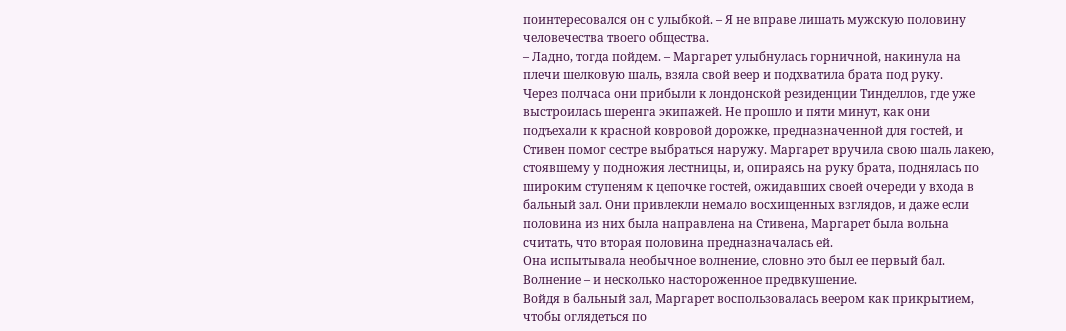поинтересовался он с улыбкой. – Я не вправе лишать мужскую половину человечества твоего общества.
– Ладно, тогда пойдем. – Маргарет улыбнулась горничной, накинула на плечи шелковую шаль, взяла свой веер и подхватила брата под руку.
Через полчаса они прибыли к лондонской резиденции Тинделлов, где уже выстроилась шеренга экипажей. Не прошло и пяти минут, как они подъехали к красной ковровой дорожке, предназначенной для гостей, и Стивен помог сестре выбраться наружу. Маргарет вручила свою шаль лакею, стоявшему у подножия лестницы, и, опираясь на руку брата, поднялась по широким ступеням к цепочке гостей, ожидавших своей очереди у входа в бальный зал. Они привлекли немало восхищенных взглядов, и даже если половина из них была направлена на Стивена, Маргарет была вольна считать, что вторая половина предназначалась ей.
Она испытывала необычное волнение, словно это был ее первый бал. Волнение – и несколько настороженное предвкушение.
Войдя в бальный зал, Маргарет воспользовалась веером как прикрытием, чтобы оглядеться по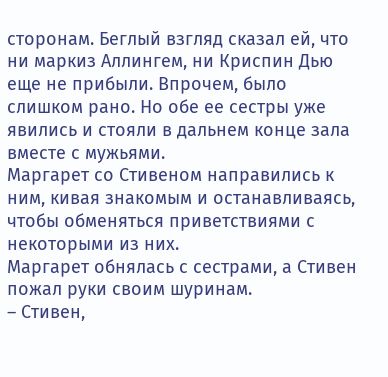сторонам. Беглый взгляд сказал ей, что ни маркиз Аллингем, ни Криспин Дью еще не прибыли. Впрочем, было слишком рано. Но обе ее сестры уже явились и стояли в дальнем конце зала вместе с мужьями.
Маргарет со Стивеном направились к ним, кивая знакомым и останавливаясь, чтобы обменяться приветствиями с некоторыми из них.
Маргарет обнялась с сестрами, а Стивен пожал руки своим шуринам.
– Стивен,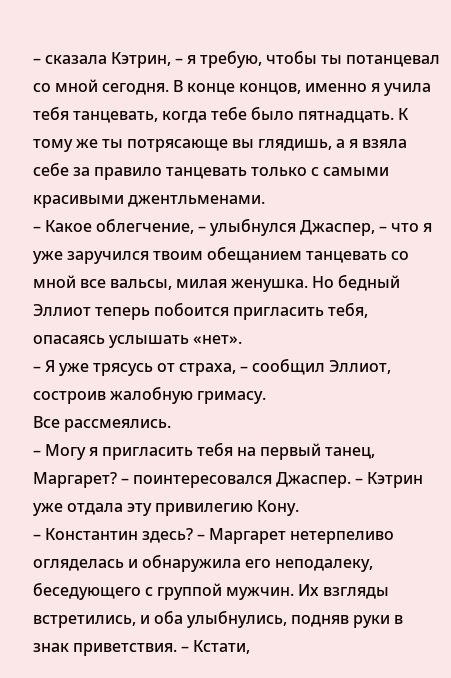– сказала Кэтрин, – я требую, чтобы ты потанцевал со мной сегодня. В конце концов, именно я учила тебя танцевать, когда тебе было пятнадцать. К тому же ты потрясающе вы глядишь, а я взяла себе за правило танцевать только с самыми красивыми джентльменами.
– Какое облегчение, – улыбнулся Джаспер, – что я уже заручился твоим обещанием танцевать со мной все вальсы, милая женушка. Но бедный Эллиот теперь побоится пригласить тебя, опасаясь услышать «нет».
– Я уже трясусь от страха, – сообщил Эллиот, состроив жалобную гримасу.
Все рассмеялись.
– Могу я пригласить тебя на первый танец, Маргарет? – поинтересовался Джаспер. – Кэтрин уже отдала эту привилегию Кону.
– Константин здесь? – Маргарет нетерпеливо огляделась и обнаружила его неподалеку, беседующего с группой мужчин. Их взгляды встретились, и оба улыбнулись, подняв руки в знак приветствия. – Кстати,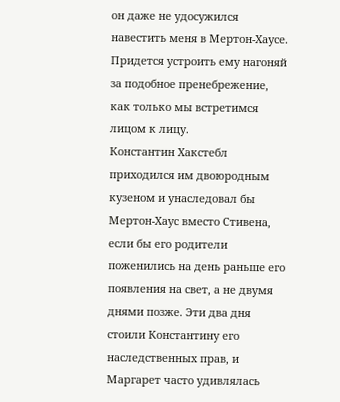он даже не удосужился навестить меня в Мертон-Хаусе. Придется устроить ему нагоняй за подобное пренебрежение, как только мы встретимся лицом к лицу.
Константин Хакстебл приходился им двоюродным кузеном и унаследовал бы Мертон-Хаус вместо Стивена, если бы его родители поженились на день раньше его появления на свет, а не двумя днями позже. Эти два дня стоили Константину его наследственных прав, и Маргарет часто удивлялась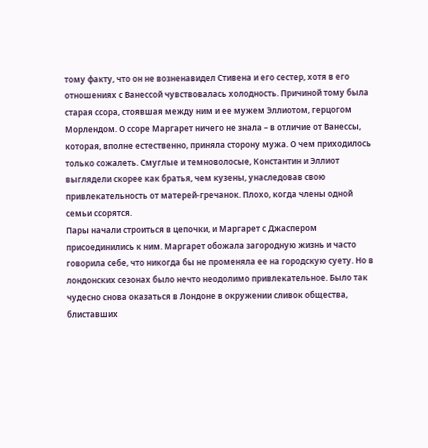тому факту, что он не возненавидел Стивена и его сестер, хотя в его отношениях с Ванессой чувствовалась холодность. Причиной тому была старая ссора, стоявшая между ним и ее мужем Эллиотом, герцогом Морлендом. О ссоре Маргарет ничего не знала – в отличие от Ванессы, которая, вполне естественно, приняла сторону мужа. О чем приходилось только сожалеть. Смуглые и темноволосые, Константин и Эллиот выглядели скорее как братья, чем кузены, унаследовав свою привлекательность от матерей-гречанок. Плохо, когда члены одной семьи ссорятся.
Пары начали строиться в цепочки, и Маргарет с Джаспером присоединились к ним. Маргарет обожала загородную жизнь и часто говорила себе, что никогда бы не променяла ее на городскую суету. Но в лондонских сезонах было нечто неодолимо привлекательное. Было так чудесно снова оказаться в Лондоне в окружении сливок общества, блиставших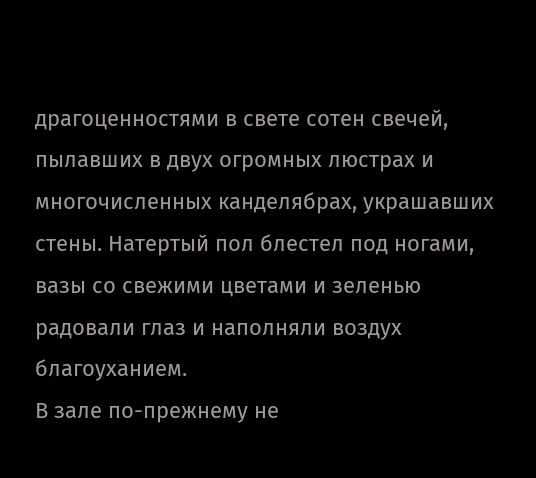драгоценностями в свете сотен свечей, пылавших в двух огромных люстрах и многочисленных канделябрах, украшавших стены. Натертый пол блестел под ногами, вазы со свежими цветами и зеленью радовали глаз и наполняли воздух благоуханием.
В зале по-прежнему не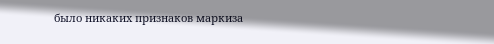было никаких признаков маркиза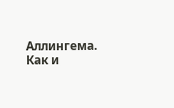Аллингема.
Как и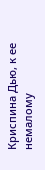Криспина Дью, к ее немалому